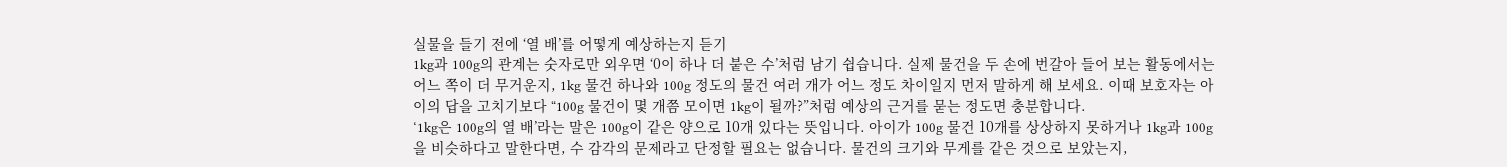실물을 들기 전에 ‘열 배’를 어떻게 예상하는지 듣기
1kg과 100g의 관계는 숫자로만 외우면 ‘0이 하나 더 붙은 수’처럼 남기 쉽습니다. 실제 물건을 두 손에 번갈아 들어 보는 활동에서는 어느 쪽이 더 무거운지, 1kg 물건 하나와 100g 정도의 물건 여러 개가 어느 정도 차이일지 먼저 말하게 해 보세요. 이때 보호자는 아이의 답을 고치기보다 “100g 물건이 몇 개쯤 모이면 1kg이 될까?”처럼 예상의 근거를 묻는 정도면 충분합니다.
‘1kg은 100g의 열 배’라는 말은 100g이 같은 양으로 10개 있다는 뜻입니다. 아이가 100g 물건 10개를 상상하지 못하거나 1kg과 100g을 비슷하다고 말한다면, 수 감각의 문제라고 단정할 필요는 없습니다. 물건의 크기와 무게를 같은 것으로 보았는지,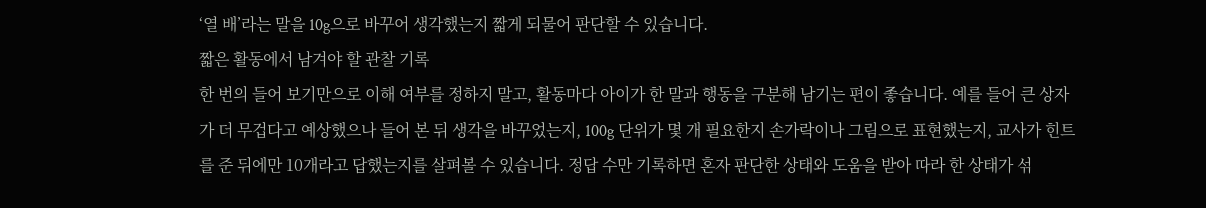‘열 배’라는 말을 10g으로 바꾸어 생각했는지 짧게 되물어 판단할 수 있습니다.
짧은 활동에서 남겨야 할 관찰 기록
한 번의 들어 보기만으로 이해 여부를 정하지 말고, 활동마다 아이가 한 말과 행동을 구분해 남기는 편이 좋습니다. 예를 들어 큰 상자가 더 무겁다고 예상했으나 들어 본 뒤 생각을 바꾸었는지, 100g 단위가 몇 개 필요한지 손가락이나 그림으로 표현했는지, 교사가 힌트를 준 뒤에만 10개라고 답했는지를 살펴볼 수 있습니다. 정답 수만 기록하면 혼자 판단한 상태와 도움을 받아 따라 한 상태가 섞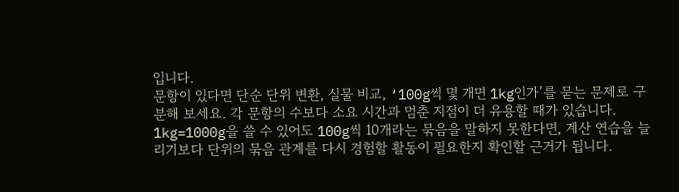입니다.
문항이 있다면 단순 단위 변환, 실물 비교, ‘100g씩 몇 개면 1kg인가’를 묻는 문제로 구분해 보세요. 각 문항의 수보다 소요 시간과 멈춘 지점이 더 유용할 때가 있습니다. 1kg=1000g을 쓸 수 있어도 100g씩 10개라는 묶음을 말하지 못한다면, 계산 연습을 늘리기보다 단위의 묶음 관계를 다시 경험할 활동이 필요한지 확인할 근거가 됩니다.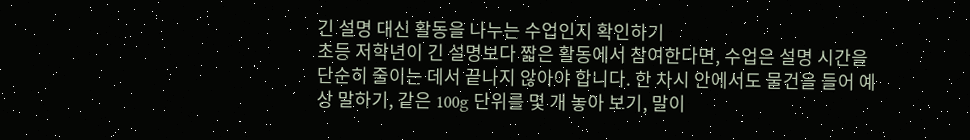긴 설명 대신 활동을 나누는 수업인지 확인하기
초등 저학년이 긴 설명보다 짧은 활동에서 참여한다면, 수업은 설명 시간을 단순히 줄이는 데서 끝나지 않아야 합니다. 한 차시 안에서도 물건을 들어 예상 말하기, 같은 100g 단위를 몇 개 놓아 보기, 말이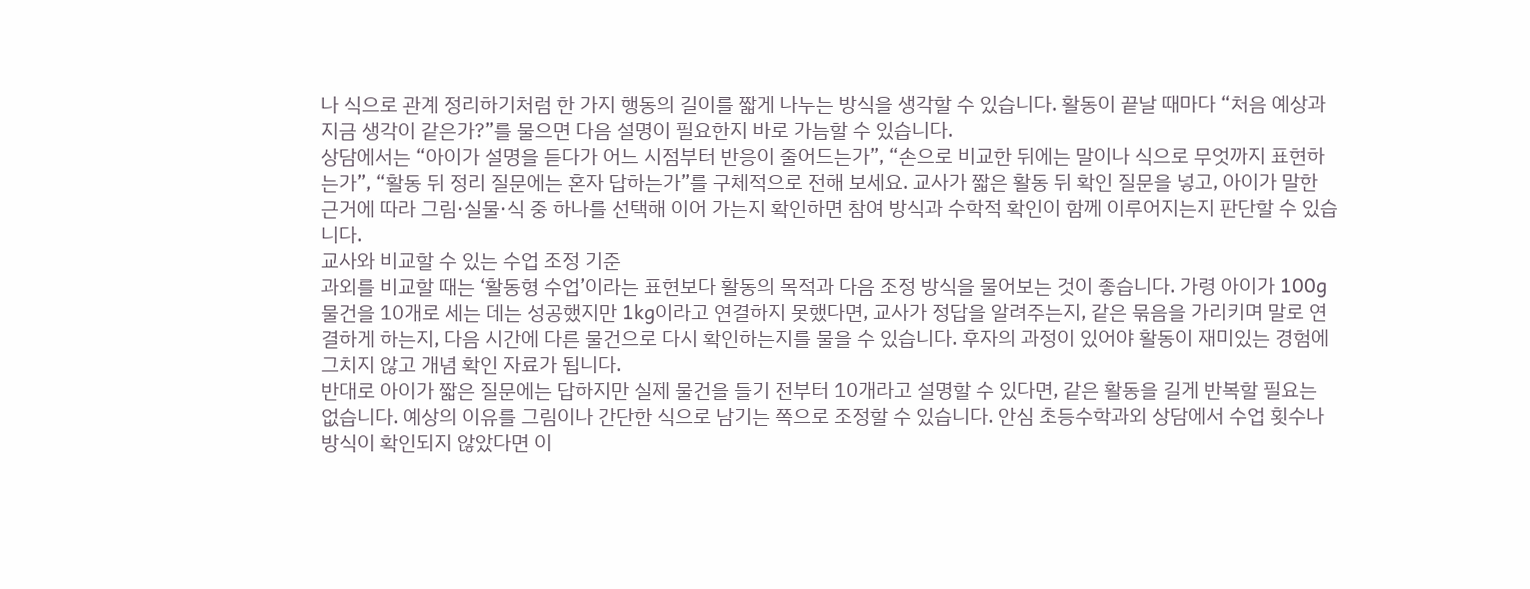나 식으로 관계 정리하기처럼 한 가지 행동의 길이를 짧게 나누는 방식을 생각할 수 있습니다. 활동이 끝날 때마다 “처음 예상과 지금 생각이 같은가?”를 물으면 다음 설명이 필요한지 바로 가늠할 수 있습니다.
상담에서는 “아이가 설명을 듣다가 어느 시점부터 반응이 줄어드는가”, “손으로 비교한 뒤에는 말이나 식으로 무엇까지 표현하는가”, “활동 뒤 정리 질문에는 혼자 답하는가”를 구체적으로 전해 보세요. 교사가 짧은 활동 뒤 확인 질문을 넣고, 아이가 말한 근거에 따라 그림·실물·식 중 하나를 선택해 이어 가는지 확인하면 참여 방식과 수학적 확인이 함께 이루어지는지 판단할 수 있습니다.
교사와 비교할 수 있는 수업 조정 기준
과외를 비교할 때는 ‘활동형 수업’이라는 표현보다 활동의 목적과 다음 조정 방식을 물어보는 것이 좋습니다. 가령 아이가 100g 물건을 10개로 세는 데는 성공했지만 1kg이라고 연결하지 못했다면, 교사가 정답을 알려주는지, 같은 묶음을 가리키며 말로 연결하게 하는지, 다음 시간에 다른 물건으로 다시 확인하는지를 물을 수 있습니다. 후자의 과정이 있어야 활동이 재미있는 경험에 그치지 않고 개념 확인 자료가 됩니다.
반대로 아이가 짧은 질문에는 답하지만 실제 물건을 들기 전부터 10개라고 설명할 수 있다면, 같은 활동을 길게 반복할 필요는 없습니다. 예상의 이유를 그림이나 간단한 식으로 남기는 쪽으로 조정할 수 있습니다. 안심 초등수학과외 상담에서 수업 횟수나 방식이 확인되지 않았다면 이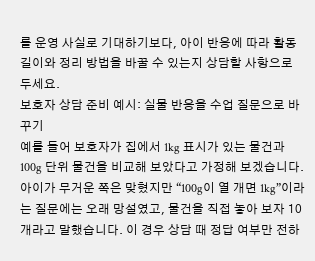를 운영 사실로 기대하기보다, 아이 반응에 따라 활동 길이와 정리 방법을 바꿀 수 있는지 상담할 사항으로 두세요.
보호자 상담 준비 예시: 실물 반응을 수업 질문으로 바꾸기
예를 들어 보호자가 집에서 1kg 표시가 있는 물건과 100g 단위 물건을 비교해 보았다고 가정해 보겠습니다. 아이가 무거운 쪽은 맞혔지만 “100g이 열 개면 1kg”이라는 질문에는 오래 망설였고, 물건을 직접 놓아 보자 10개라고 말했습니다. 이 경우 상담 때 정답 여부만 전하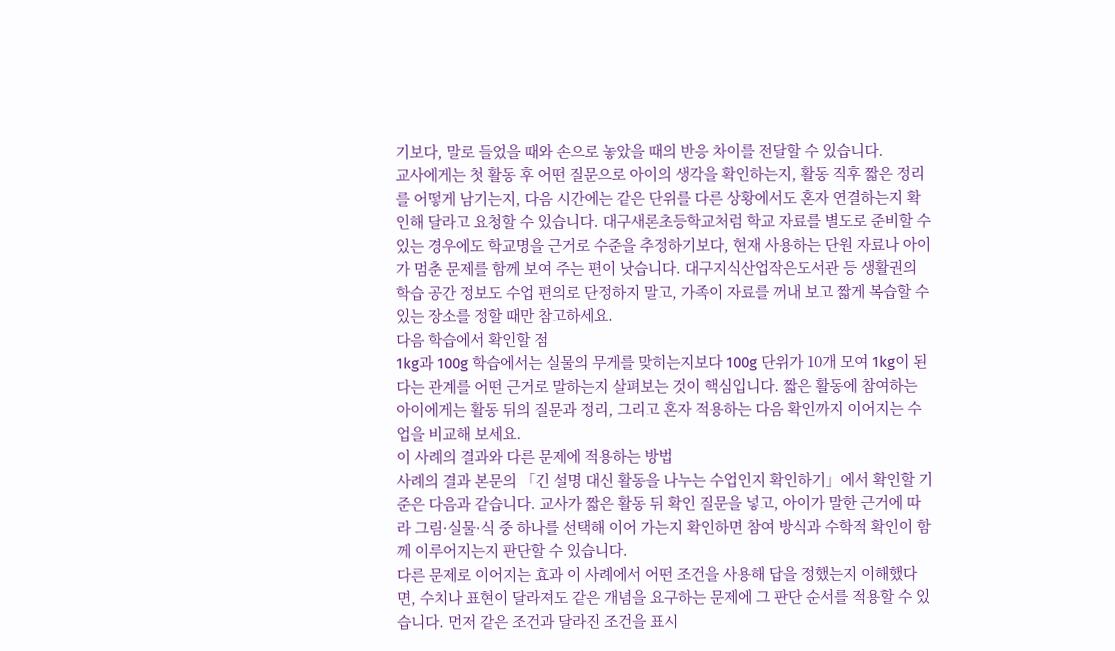기보다, 말로 들었을 때와 손으로 놓았을 때의 반응 차이를 전달할 수 있습니다.
교사에게는 첫 활동 후 어떤 질문으로 아이의 생각을 확인하는지, 활동 직후 짧은 정리를 어떻게 남기는지, 다음 시간에는 같은 단위를 다른 상황에서도 혼자 연결하는지 확인해 달라고 요청할 수 있습니다. 대구새론초등학교처럼 학교 자료를 별도로 준비할 수 있는 경우에도 학교명을 근거로 수준을 추정하기보다, 현재 사용하는 단원 자료나 아이가 멈춘 문제를 함께 보여 주는 편이 낫습니다. 대구지식산업작은도서관 등 생활권의 학습 공간 정보도 수업 편의로 단정하지 말고, 가족이 자료를 꺼내 보고 짧게 복습할 수 있는 장소를 정할 때만 참고하세요.
다음 학습에서 확인할 점
1kg과 100g 학습에서는 실물의 무게를 맞히는지보다 100g 단위가 10개 모여 1kg이 된다는 관계를 어떤 근거로 말하는지 살펴보는 것이 핵심입니다. 짧은 활동에 참여하는 아이에게는 활동 뒤의 질문과 정리, 그리고 혼자 적용하는 다음 확인까지 이어지는 수업을 비교해 보세요.
이 사례의 결과와 다른 문제에 적용하는 방법
사례의 결과 본문의 「긴 설명 대신 활동을 나누는 수업인지 확인하기」에서 확인할 기준은 다음과 같습니다. 교사가 짧은 활동 뒤 확인 질문을 넣고, 아이가 말한 근거에 따라 그림·실물·식 중 하나를 선택해 이어 가는지 확인하면 참여 방식과 수학적 확인이 함께 이루어지는지 판단할 수 있습니다.
다른 문제로 이어지는 효과 이 사례에서 어떤 조건을 사용해 답을 정했는지 이해했다면, 수치나 표현이 달라져도 같은 개념을 요구하는 문제에 그 판단 순서를 적용할 수 있습니다. 먼저 같은 조건과 달라진 조건을 표시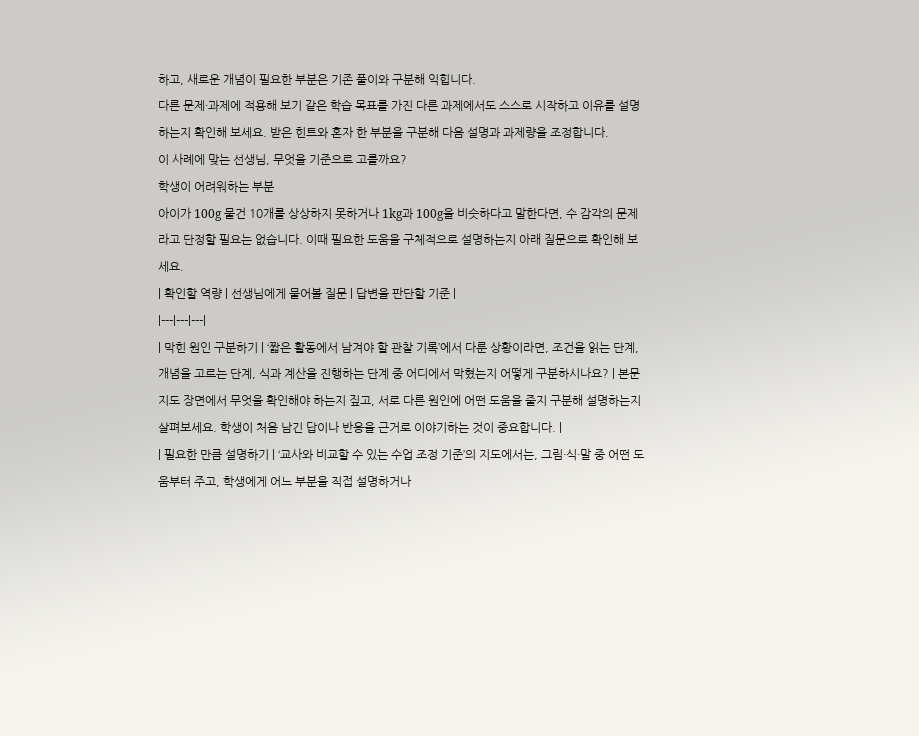하고, 새로운 개념이 필요한 부분은 기존 풀이와 구분해 익힙니다.
다른 문제·과제에 적용해 보기 같은 학습 목표를 가진 다른 과제에서도 스스로 시작하고 이유를 설명하는지 확인해 보세요. 받은 힌트와 혼자 한 부분을 구분해 다음 설명과 과제량을 조정합니다.
이 사례에 맞는 선생님, 무엇을 기준으로 고를까요?
학생이 어려워하는 부분
아이가 100g 물건 10개를 상상하지 못하거나 1kg과 100g을 비슷하다고 말한다면, 수 감각의 문제라고 단정할 필요는 없습니다. 이때 필요한 도움을 구체적으로 설명하는지 아래 질문으로 확인해 보세요.
| 확인할 역량 | 선생님에게 물어볼 질문 | 답변을 판단할 기준 |
|---|---|---|
| 막힌 원인 구분하기 | ‘짧은 활동에서 남겨야 할 관찰 기록’에서 다룬 상황이라면, 조건을 읽는 단계, 개념을 고르는 단계, 식과 계산을 진행하는 단계 중 어디에서 막혔는지 어떻게 구분하시나요? | 본문 지도 장면에서 무엇을 확인해야 하는지 짚고, 서로 다른 원인에 어떤 도움을 줄지 구분해 설명하는지 살펴보세요. 학생이 처음 남긴 답이나 반응을 근거로 이야기하는 것이 중요합니다. |
| 필요한 만큼 설명하기 | ‘교사와 비교할 수 있는 수업 조정 기준’의 지도에서는, 그림·식·말 중 어떤 도움부터 주고, 학생에게 어느 부분을 직접 설명하거나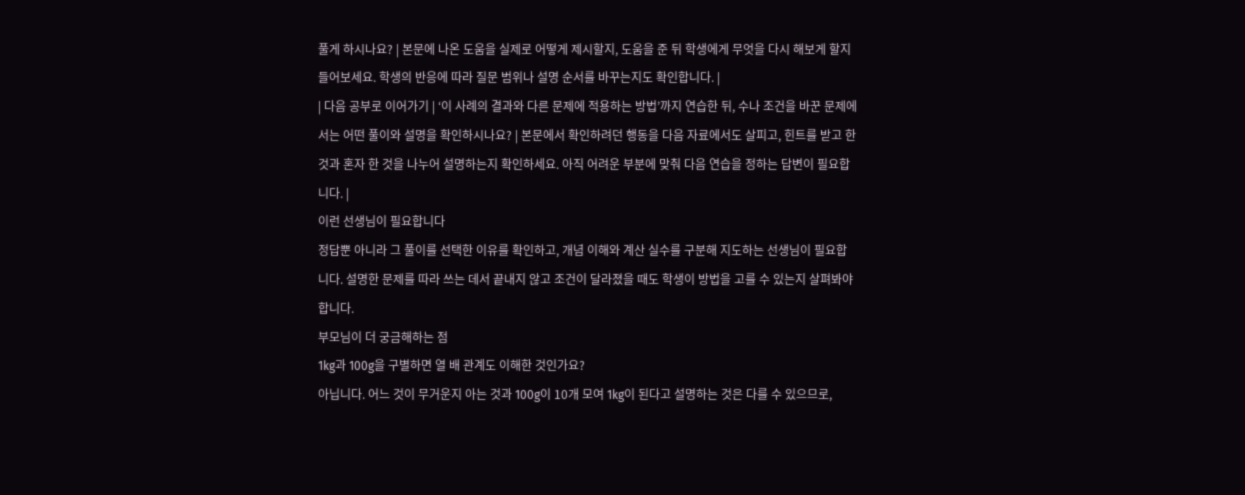풀게 하시나요? | 본문에 나온 도움을 실제로 어떻게 제시할지, 도움을 준 뒤 학생에게 무엇을 다시 해보게 할지 들어보세요. 학생의 반응에 따라 질문 범위나 설명 순서를 바꾸는지도 확인합니다. |
| 다음 공부로 이어가기 | ‘이 사례의 결과와 다른 문제에 적용하는 방법’까지 연습한 뒤, 수나 조건을 바꾼 문제에서는 어떤 풀이와 설명을 확인하시나요? | 본문에서 확인하려던 행동을 다음 자료에서도 살피고, 힌트를 받고 한 것과 혼자 한 것을 나누어 설명하는지 확인하세요. 아직 어려운 부분에 맞춰 다음 연습을 정하는 답변이 필요합니다. |
이런 선생님이 필요합니다
정답뿐 아니라 그 풀이를 선택한 이유를 확인하고, 개념 이해와 계산 실수를 구분해 지도하는 선생님이 필요합니다. 설명한 문제를 따라 쓰는 데서 끝내지 않고 조건이 달라졌을 때도 학생이 방법을 고를 수 있는지 살펴봐야 합니다.
부모님이 더 궁금해하는 점
1kg과 100g을 구별하면 열 배 관계도 이해한 것인가요?
아닙니다. 어느 것이 무거운지 아는 것과 100g이 10개 모여 1kg이 된다고 설명하는 것은 다를 수 있으므로,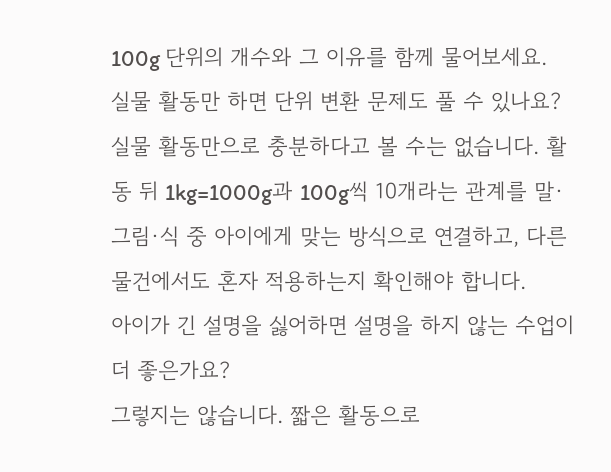100g 단위의 개수와 그 이유를 함께 물어보세요.
실물 활동만 하면 단위 변환 문제도 풀 수 있나요?
실물 활동만으로 충분하다고 볼 수는 없습니다. 활동 뒤 1kg=1000g과 100g씩 10개라는 관계를 말·그림·식 중 아이에게 맞는 방식으로 연결하고, 다른 물건에서도 혼자 적용하는지 확인해야 합니다.
아이가 긴 설명을 싫어하면 설명을 하지 않는 수업이 더 좋은가요?
그렇지는 않습니다. 짧은 활동으로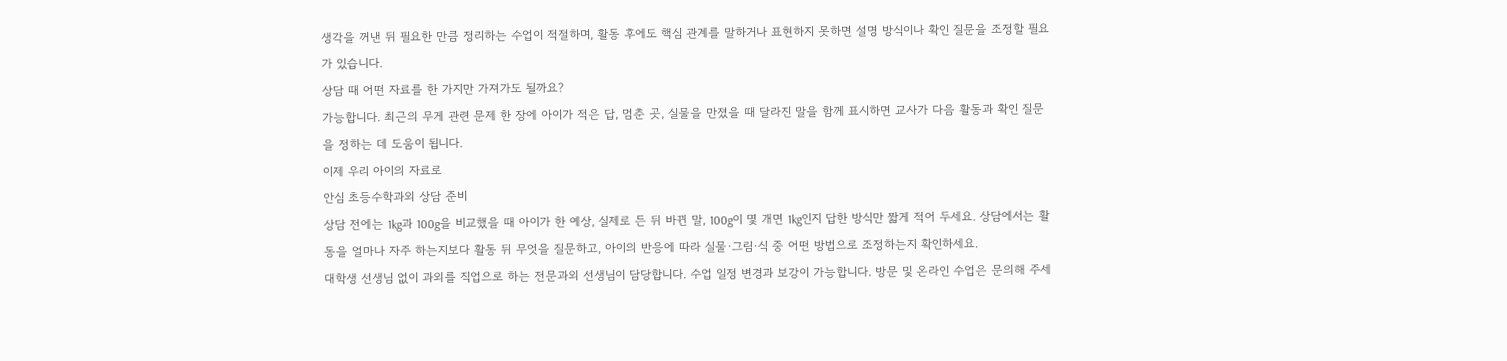생각을 꺼낸 뒤 필요한 만큼 정리하는 수업이 적절하며, 활동 후에도 핵심 관계를 말하거나 표현하지 못하면 설명 방식이나 확인 질문을 조정할 필요가 있습니다.
상담 때 어떤 자료를 한 가지만 가져가도 될까요?
가능합니다. 최근의 무게 관련 문제 한 장에 아이가 적은 답, 멈춘 곳, 실물을 만졌을 때 달라진 말을 함께 표시하면 교사가 다음 활동과 확인 질문을 정하는 데 도움이 됩니다.
이제 우리 아이의 자료로
안심 초등수학과외 상담 준비
상담 전에는 1kg과 100g을 비교했을 때 아이가 한 예상, 실제로 든 뒤 바뀐 말, 100g이 몇 개면 1kg인지 답한 방식만 짧게 적어 두세요. 상담에서는 활동을 얼마나 자주 하는지보다 활동 뒤 무엇을 질문하고, 아이의 반응에 따라 실물·그림·식 중 어떤 방법으로 조정하는지 확인하세요.
대학생 선생님 없이 과외를 직업으로 하는 전문과외 선생님이 담당합니다. 수업 일정 변경과 보강이 가능합니다. 방문 및 온라인 수업은 문의해 주세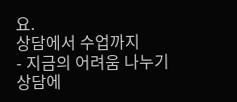요.
상담에서 수업까지
- 지금의 어려움 나누기
상담에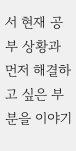서 현재 공부 상황과 먼저 해결하고 싶은 부분을 이야기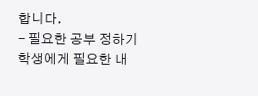합니다.
- 필요한 공부 정하기
학생에게 필요한 내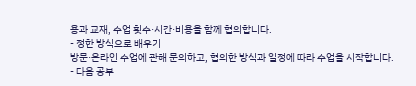용과 교재, 수업 횟수·시간·비용을 함께 협의합니다.
- 정한 방식으로 배우기
방문·온라인 수업에 관해 문의하고, 협의한 방식과 일정에 따라 수업을 시작합니다.
- 다음 공부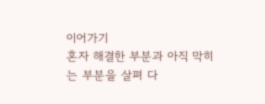이어가기
혼자 해결한 부분과 아직 막히는 부분을 살펴 다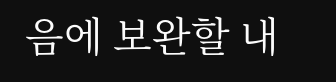음에 보완할 내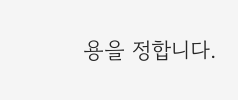용을 정합니다.